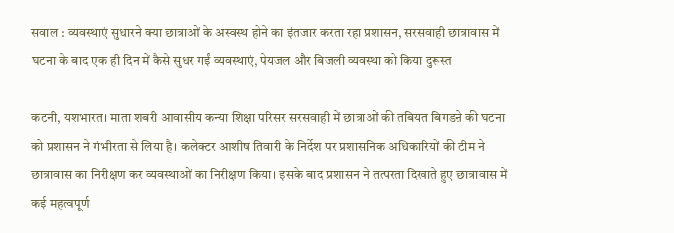सवाल : व्यवस्थाएं सुधारने क्या छात्राओं के अस्वस्थ होने का इंतजार करता रहा प्रशासन, सरसवाही छात्रावास में घटना के बाद एक ही दिन में कैसे सुधर गईं व्यवस्थाएं, पेयजल और बिजली व्यवस्था को किया दुरूस्त

कटनी, यशभारत। माता शबरी आवासीय कन्या शिक्षा परिसर सरसवाही में छात्राओं की तबियत बिगडऩे की घटना को प्रशासन ने गंभीरता से लिया है। कलेक्टर आशीष तिवारी के निर्देश पर प्रशासनिक अधिकारियों की टीम ने छात्रावास का निरीक्षण कर व्यवस्थाओं का निरीक्षण किया। इसके बाद प्रशासन ने तत्परता दिखाते हुए छात्रावास में कई महत्वपूर्ण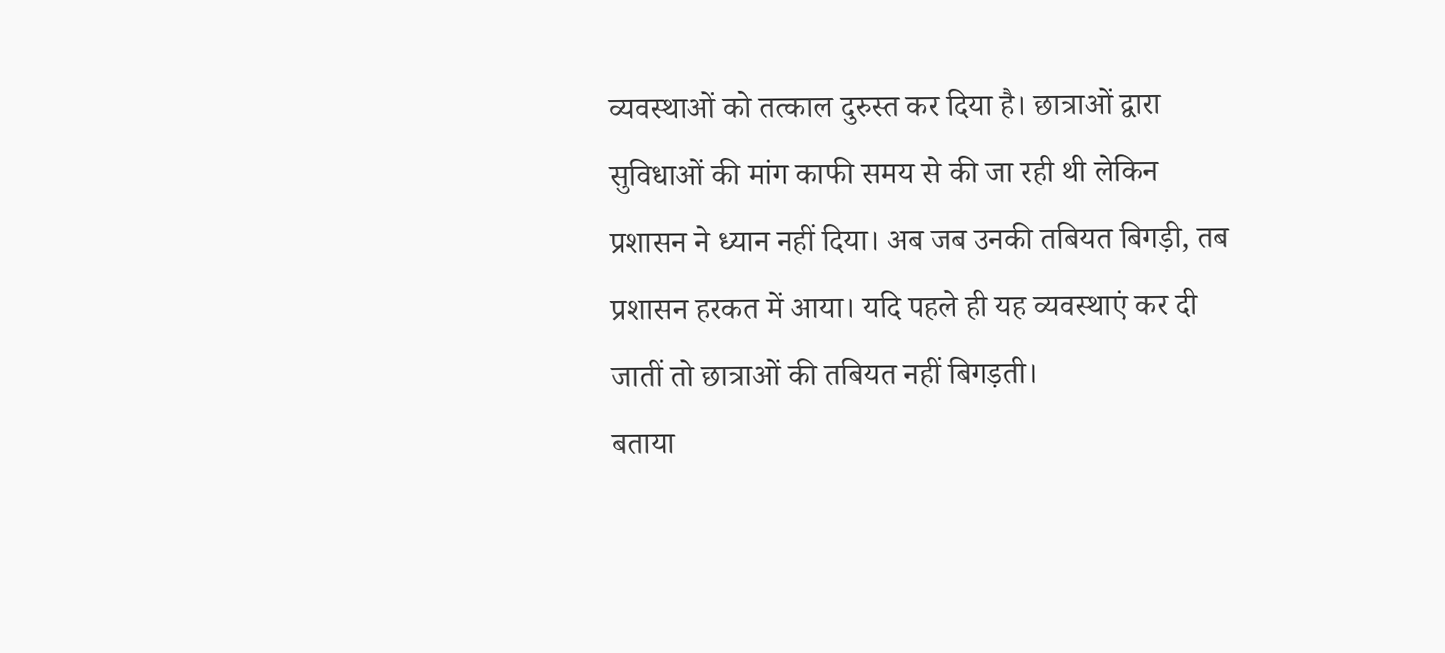व्यवस्थाओं को तत्काल दुरुस्त कर दिया है। छात्राओं द्वारा सुविधाओं की मांग काफी समय से की जा रही थी लेकिन प्रशासन ने ध्यान नहीं दिया। अब जब उनकी तबियत बिगड़ी, तब प्रशासन हरकत में आया। यदि पहले ही यह व्यवस्थाएं कर दी जातीं तो छात्राओं की तबियत नहीं बिगड़ती।
बताया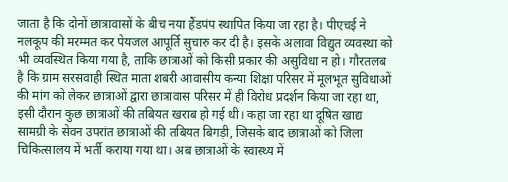जाता है कि दोनों छात्रावासों के बीच नया हैंडपंप स्थापित किया जा रहा है। पीएचई ने नलकूप की मरम्मत कर पेयजल आपूर्ति सुचारु कर दी है। इसके अलावा विद्युत व्यवस्था को भी व्यवस्थित किया गया है, ताकि छात्राओं को किसी प्रकार की असुविधा न हो। गौरतलब है कि ग्राम सरसवाही स्थित माता शबरी आवासीय कन्या शिक्षा परिसर में मूलभूत सुविधाओं की मांग को लेकर छात्राओं द्वारा छात्रावास परिसर में ही विरोध प्रदर्शन किया जा रहा था, इसी दौरान कुछ छात्राओं की तबियत खराब हो गई थी। कहा जा रहा था दूषित खाद्य सामग्री के सेवन उपरांत छात्राओं की तबियत बिगड़ी, जिसके बाद छात्राओं को जिला चिकित्सालय में भर्ती कराया गया था। अब छात्राओं के स्वास्थ्य में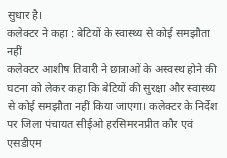सुधार है।
कलेक्टर ने कहा : बेटियों के स्वास्थ्य से कोई समझौता नहीं
कलेक्टर आशीष तिवारी ने छात्राओं के अस्वस्थ होने की घटना को लेकर कहा कि बेटियों की सुरक्षा और स्वास्थ्य से कोई समझौता नहीं किया जाएगा। कलेक्टर के निर्देश पर जिला पंचायत सीईओ हरसिमरनप्रीत कौर एवं एसडीएम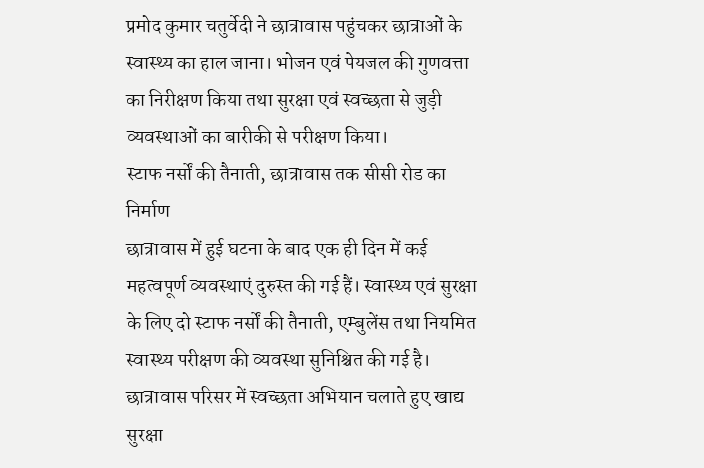प्रमोद कुमार चतुर्वेदी ने छात्रावास पहुंचकर छात्राओं के स्वास्थ्य का हाल जाना। भोजन एवं पेयजल की गुणवत्ता का निरीक्षण किया तथा सुरक्षा एवं स्वच्छता से जुड़ी व्यवस्थाओं का बारीकी से परीक्षण किया।
स्टाफ नर्सों की तैनाती, छात्रावास तक सीसी रोड का निर्माण
छात्रावास में हुई घटना के बाद एक ही दिन में कई महत्वपूर्ण व्यवस्थाएं दुरुस्त की गई हैं। स्वास्थ्य एवं सुरक्षा के लिए दो स्टाफ नर्सों की तैनाती, एम्बुलेंस तथा नियमित स्वास्थ्य परीक्षण की व्यवस्था सुनिश्चित की गई है। छात्रावास परिसर में स्वच्छता अभियान चलाते हुए खाद्य सुरक्षा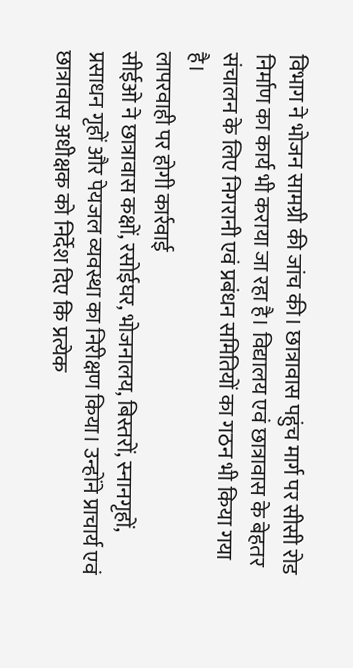विभाग ने भोजन सामग्री की जांच की। छात्रावास पहुंच मार्ग पर सीसी रोड निर्माण का कार्य भी कराया जा रहा है। विद्यालय एवं छात्रावास के बेहतर संचालन के लिए निगरानी एवं प्रबंधन समितियों का गठन भी किया गया है।
लापरवाही पर होगी कार्रवाई
सीईओ ने छात्रावास कक्षों, रसोईघर, भोजनालय, बिस्तरों, स्नानगृहों, प्रसाधन गृहों और पेयजल व्यवस्था का निरीक्षण किया। उन्होंने प्राचार्य एवं छात्रावास अधीक्षक को निर्देश दिए कि प्रत्येक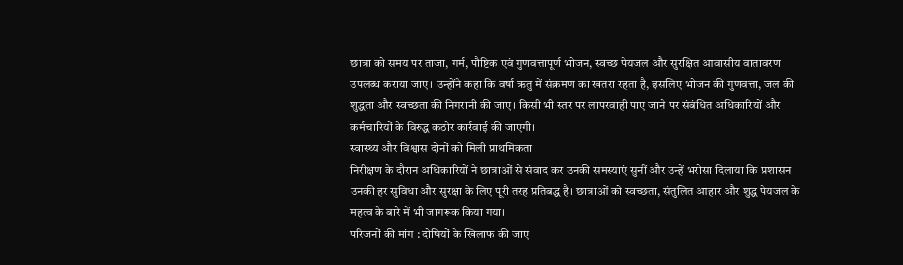छात्रा को समय पर ताजा, गर्म, पौष्टिक एवं गुणवत्तापूर्ण भोजन, स्वच्छ पेयजल और सुरक्षित आवासीय वातावरण उपलब्ध कराया जाए। उन्होंने कहा कि वर्षा ऋतु में संक्रमण का खतरा रहता है, इसलिए भोजन की गुणवत्ता, जल की शुद्धता और स्वच्छता की निगरानी की जाए। किसी भी स्तर पर लापरवाही पाए जाने पर संबंधित अधिकारियों और कर्मचारियों के विरुद्ध कठोर कार्रवाई की जाएगी।
स्वास्थ्य और विश्वास दोनों को मिली प्राथमिकता
निरीक्षण के दौरान अधिकारियों ने छात्राओं से संवाद कर उनकी समस्याएं सुनीं और उन्हें भरोसा दिलाया कि प्रशासन उनकी हर सुविधा और सुरक्षा के लिए पूरी तरह प्रतिबद्ध है। छात्राओं को स्वच्छता, संतुलित आहार और शुद्ध पेयजल के महत्व के बारे में भी जागरूक किया गया।
परिजनों की मांग : दोषियों के खिलाफ की जाए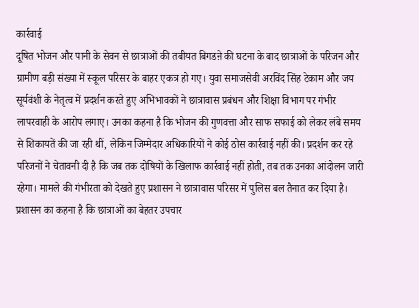कार्रवाई
दूषित भोजन और पानी के सेवन से छात्राओं की तबीयत बिगडऩे की घटना के बाद छात्राओं के परिजन और ग्रामीण बड़ी संख्या में स्कूल परिसर के बाहर एकत्र हो गए। युवा समाजसेवी अरविंद सिंह टेकाम और जय सूर्यवंशी के नेतृत्व में प्रदर्शन करते हुए अभिभावकों ने छात्रावास प्रबंधन और शिक्षा विभाग पर गंभीर लापरवाही के आरोप लगाए। उनका कहना है कि भोजन की गुणवत्ता और साफ सफाई को लेकर लंबे समय से शिकायतें की जा रही थीं, लेकिन जिम्मेदार अधिकारियों ने कोई ठोस कार्रवाई नहीं की। प्रदर्शन कर रहे परिजनों ने चेतावनी दी है कि जब तक दोषियों के खिलाफ कार्रवाई नहीं होती, तब तक उनका आंदोलन जारी रहेगा। मामले की गंभीरता को देखते हुए प्रशासन ने छात्रावास परिसर में पुलिस बल तैनात कर दिया है। प्रशासन का कहना है कि छात्राओं का बेहतर उपचार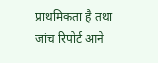प्राथमिकता है तथा जांच रिपोर्ट आने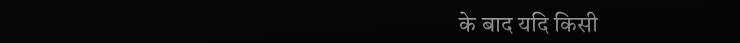के बाद यदि किसी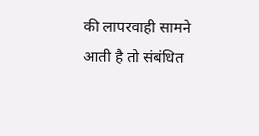की लापरवाही सामने आती है तो संबंधित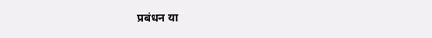प्रबंधन या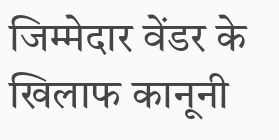जिम्मेदार वेंडर के खिलाफ कानूनी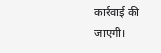कार्रवाई की जाएगी।